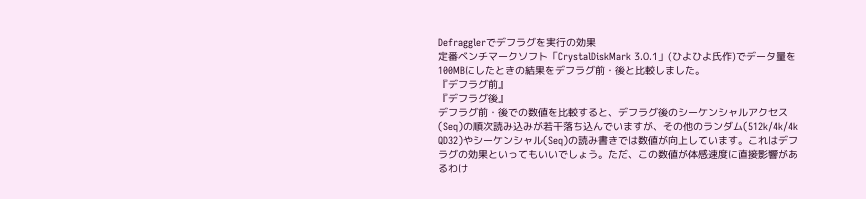Defragglerでデフラグを実行の効果
定番ベンチマークソフト「CrystalDiskMark 3.0.1」(ひよひよ氏作)でデータ量を100MBにしたときの結果をデフラグ前・後と比較しました。
『デフラグ前』
『デフラグ後』
デフラグ前・後での数値を比較すると、デフラグ後のシーケンシャルアクセス(Seq)の順次読み込みが若干落ち込んでいますが、その他のランダム(512k/4k/4k QD32)やシーケンシャル(Seq)の読み書きでは数値が向上しています。これはデフラグの効果といってもいいでしょう。ただ、この数値が体感速度に直接影響があるわけ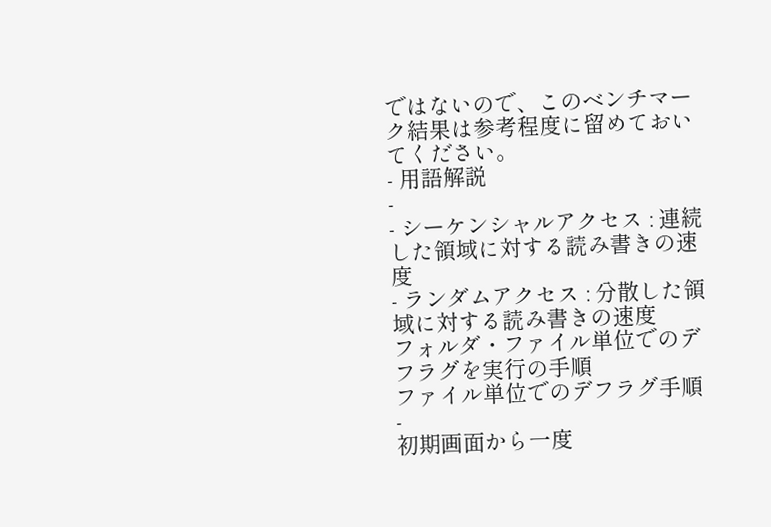ではないので、このベンチマーク結果は参考程度に留めておいてください。
- 用語解説
-
- シーケンシャルアクセス : 連続した領域に対する読み書きの速度
- ランダムアクセス : 分散した領域に対する読み書きの速度
フォルダ・ファイル単位でのデフラグを実行の手順
ファイル単位でのデフラグ手順
-
初期画面から一度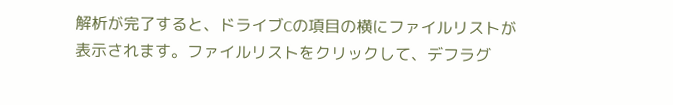解析が完了すると、ドライブCの項目の横にファイルリストが表示されます。ファイルリストをクリックして、デフラグ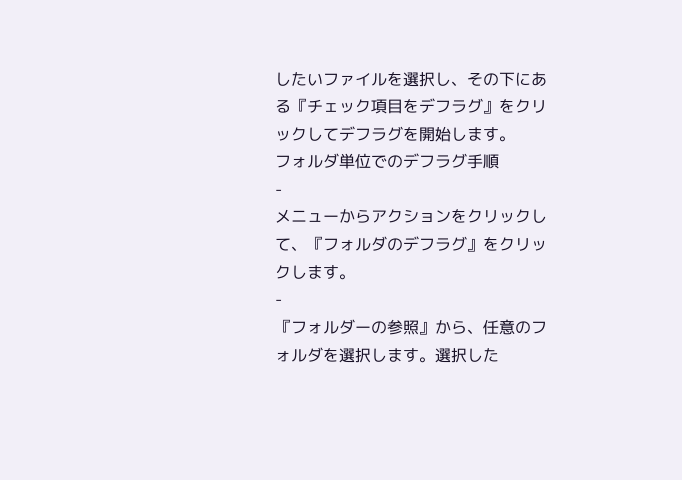したいファイルを選択し、その下にある『チェック項目をデフラグ』をクリックしてデフラグを開始します。
フォルダ単位でのデフラグ手順
-
メニューからアクションをクリックして、『フォルダのデフラグ』をクリックします。
-
『フォルダーの参照』から、任意のフォルダを選択します。選択した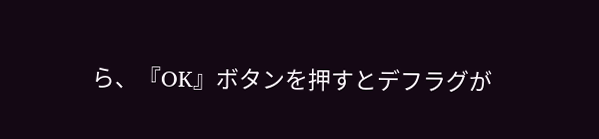ら、『OK』ボタンを押すとデフラグが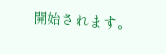開始されます。